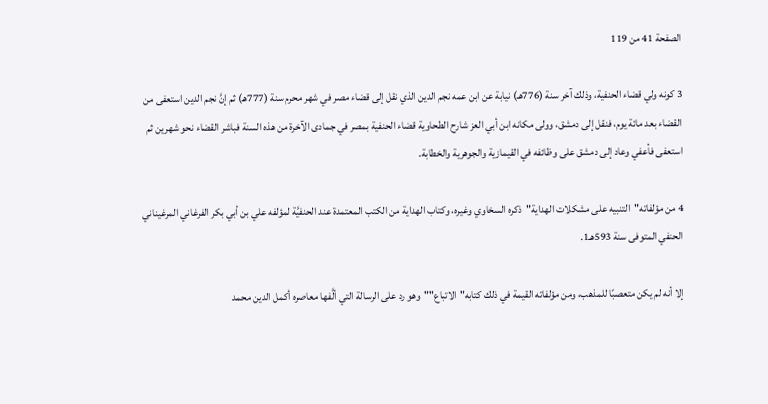الصفحة 41 من 119

3 كونه ولي قضاء الحنفية، وذلك آخر سنة (776هـ) نيابة عن ابن عمه نجم الدين الذي نقل إلى قضاء مصر في شهر محرم سنة (777هـ) ثم إنَّ نجم الدين استعفى من القضاء بعد مائة يوم، فنقل إلى دمشق، وولى مكانه ابن أبي العز شارح الطحاوية قضاء الحنفية بمصر في جمادى الآخرة من هذه السنة فباشر القضاء نحو شهرين ثم استعفى فأعفي وعاد إلى دمشق على وظائفه في القيمازية والجوهرية والخطابة.

4 من مؤلفاته"التنبيه على مشكلات الهداية"ذكره السخاوي وغيره، وكتاب الهداية من الكتب المعتمدة عند الحنفيَّة لمؤلفه علي بن أبي بكر الفرغاني المرغيناني الحنفي المتوفى سنة 593هـ1.

إلا أنه لم يكن متعصبًا للمذهب، ومن مؤلفاته القيمة في ذلك كتابه"الاتباع""وهو رد على الرسالة التي ألَّفها معاصره أكمل الدين محمد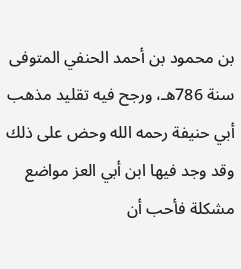بن محمود بن أحمد الحنفي المتوفى سنة 786هـ، ورجح فيه تقليد مذهب أبي حنيفة رحمه الله وحض على ذلك وقد وجد فيها ابن أبي العز مواضع مشكلة فأحب أن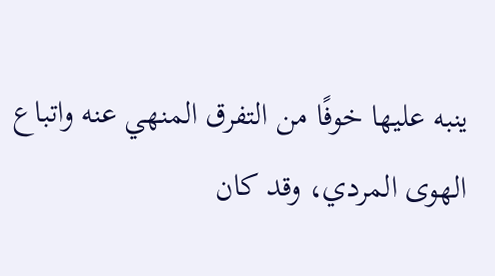ينبه عليها خوفًا من التفرق المنهي عنه واتباع الهوى المردي، وقد كان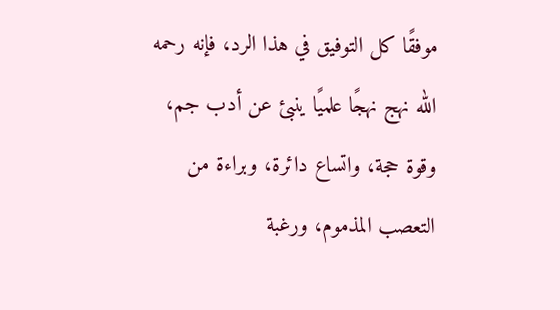موفقًا كل التوفيق في هذا الرد، فإنه رحمه الله نهج نهجًا علميًا ينبئ عن أدب جم، وقوة حجة، واتساع دائرة، وبراءة من التعصب المذموم، ورغبة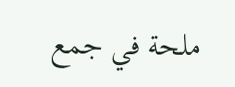ملحة في جمع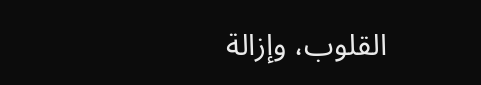القلوب، وإزالة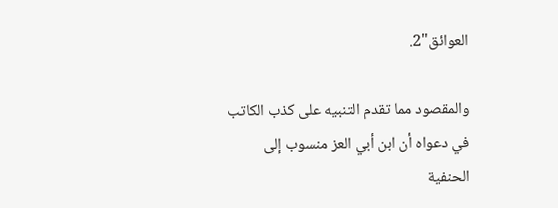العوائق"2.

والمقصود مما تقدم التنبيه على كذب الكاتب في دعواه أن ابن أبي العز منسوب إلى الحنفية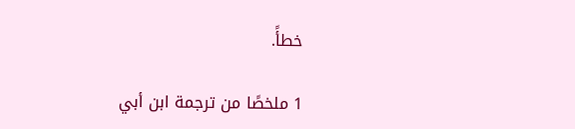خطأً.

1 ملخصًا من ترجمة ابن أبي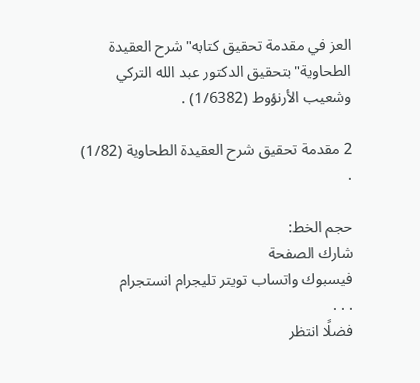العز في مقدمة تحقيق كتابه"شرح العقيدة الطحاوية"بتحقيق الدكتور عبد الله التركي وشعيب الأرنؤوط (1/6382) .

2 مقدمة تحقيق شرح العقيدة الطحاوية (1/82) .

حجم الخط:
شارك الصفحة
فيسبوك واتساب تويتر تليجرام انستجرام
. . .
فضلًا انتظر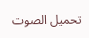تحميل الصوت